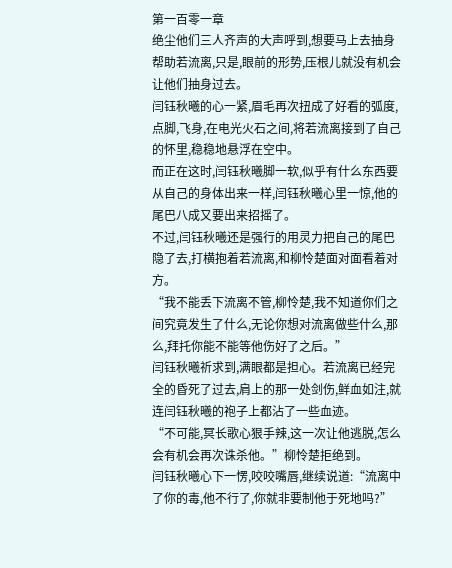第一百零一章
绝尘他们三人齐声的大声呼到,想要马上去抽身帮助若流离,只是,眼前的形势,压根儿就没有机会让他们抽身过去。
闫钰秋曦的心一紧,眉毛再次扭成了好看的弧度,点脚,飞身,在电光火石之间,将若流离接到了自己的怀里,稳稳地悬浮在空中。
而正在这时,闫钰秋曦脚一软,似乎有什么东西要从自己的身体出来一样,闫钰秋曦心里一惊,他的尾巴八成又要出来招摇了。
不过,闫钰秋曦还是强行的用灵力把自己的尾巴隐了去,打横抱着若流离,和柳怜楚面对面看着对方。
“我不能丢下流离不管,柳怜楚,我不知道你们之间究竟发生了什么,无论你想对流离做些什么,那么,拜托你能不能等他伤好了之后。”
闫钰秋曦祈求到,满眼都是担心。若流离已经完全的昏死了过去,肩上的那一处剑伤,鲜血如注,就连闫钰秋曦的袍子上都沾了一些血迹。
“不可能,冥长歌心狠手辣,这一次让他逃脱,怎么会有机会再次诛杀他。”柳怜楚拒绝到。
闫钰秋曦心下一愣,咬咬嘴唇,继续说道:“流离中了你的毒,他不行了,你就非要制他于死地吗?”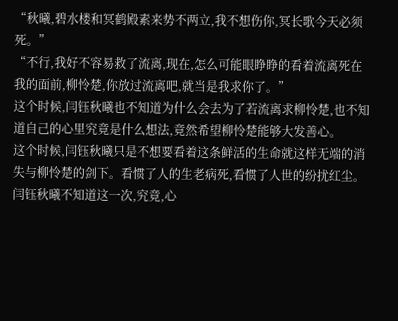“秋曦,碧水楼和冥鹤殿素来势不两立,我不想伤你,冥长歌今天必须死。”
“不行,我好不容易救了流离,现在,怎么可能眼睁睁的看着流离死在我的面前,柳怜楚,你放过流离吧,就当是我求你了。”
这个时候,闫钰秋曦也不知道为什么会去为了若流离求柳怜楚,也不知道自己的心里究竟是什么想法,竟然希望柳怜楚能够大发善心。
这个时候,闫钰秋曦只是不想要看着这条鲜活的生命就这样无端的消失与柳怜楚的剑下。看惯了人的生老病死,看惯了人世的纷扰红尘。
闫钰秋曦不知道这一次,究竟,心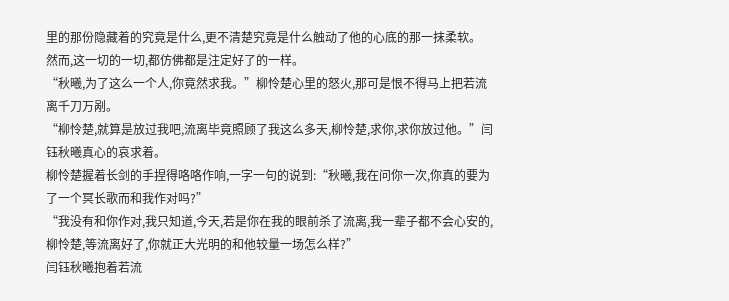里的那份隐藏着的究竟是什么,更不清楚究竟是什么触动了他的心底的那一抹柔软。
然而,这一切的一切,都仿佛都是注定好了的一样。
“秋曦,为了这么一个人,你竟然求我。”柳怜楚心里的怒火,那可是恨不得马上把若流离千刀万剐。
“柳怜楚,就算是放过我吧,流离毕竟照顾了我这么多天,柳怜楚,求你,求你放过他。”闫钰秋曦真心的哀求着。
柳怜楚握着长剑的手捏得咯咯作响,一字一句的说到:“秋曦,我在问你一次,你真的要为了一个冥长歌而和我作对吗?”
“我没有和你作对,我只知道,今天,若是你在我的眼前杀了流离,我一辈子都不会心安的,柳怜楚,等流离好了,你就正大光明的和他较量一场怎么样?”
闫钰秋曦抱着若流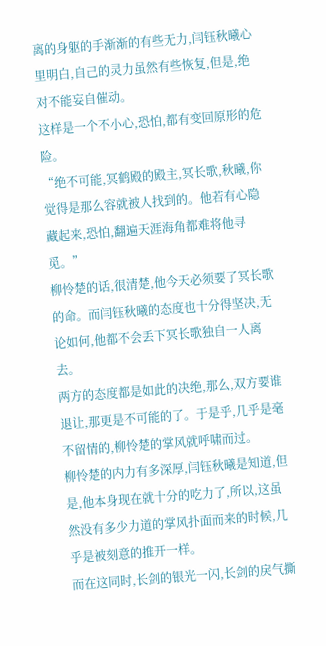离的身躯的手渐渐的有些无力,闫钰秋曦心里明白,自己的灵力虽然有些恢复,但是,绝对不能妄自催动。
这样是一个不小心,恐怕,都有变回原形的危险。
“绝不可能,冥鹤殿的殿主,冥长歌,秋曦,你觉得是那么容就被人找到的。他若有心隐藏起来,恐怕,翻遍天涯海角都难将他寻觅。”
柳怜楚的话,很清楚,他今天必须要了冥长歌的命。而闫钰秋曦的态度也十分得坚决,无论如何,他都不会丢下冥长歌独自一人离去。
两方的态度都是如此的决绝,那么,双方要谁退让,那更是不可能的了。于是乎,几乎是毫不留情的,柳怜楚的掌风就呼啸而过。
柳怜楚的内力有多深厚,闫钰秋曦是知道,但是,他本身现在就十分的吃力了,所以,这虽然没有多少力道的掌风扑面而来的时候,几乎是被刻意的推开一样。
而在这同时,长剑的银光一闪,长剑的戾气撕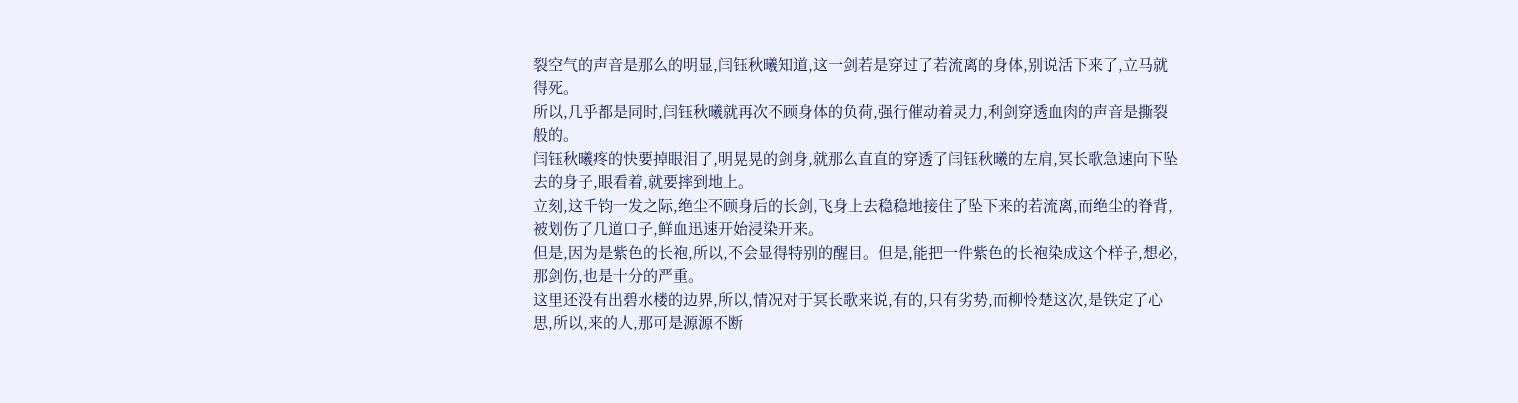裂空气的声音是那么的明显,闫钰秋曦知道,这一剑若是穿过了若流离的身体,别说活下来了,立马就得死。
所以,几乎都是同时,闫钰秋曦就再次不顾身体的负荷,强行催动着灵力,利剑穿透血肉的声音是撕裂般的。
闫钰秋曦疼的快要掉眼泪了,明晃晃的剑身,就那么直直的穿透了闫钰秋曦的左肩,冥长歌急速向下坠去的身子,眼看着,就要摔到地上。
立刻,这千钧一发之际,绝尘不顾身后的长剑,飞身上去稳稳地接住了坠下来的若流离,而绝尘的脊背,被划伤了几道口子,鲜血迅速开始浸染开来。
但是,因为是紫色的长袍,所以,不会显得特别的醒目。但是,能把一件紫色的长袍染成这个样子,想必,那剑伤,也是十分的严重。
这里还没有出碧水楼的边界,所以,情况对于冥长歌来说,有的,只有劣势,而柳怜楚这次,是铁定了心思,所以,来的人,那可是源源不断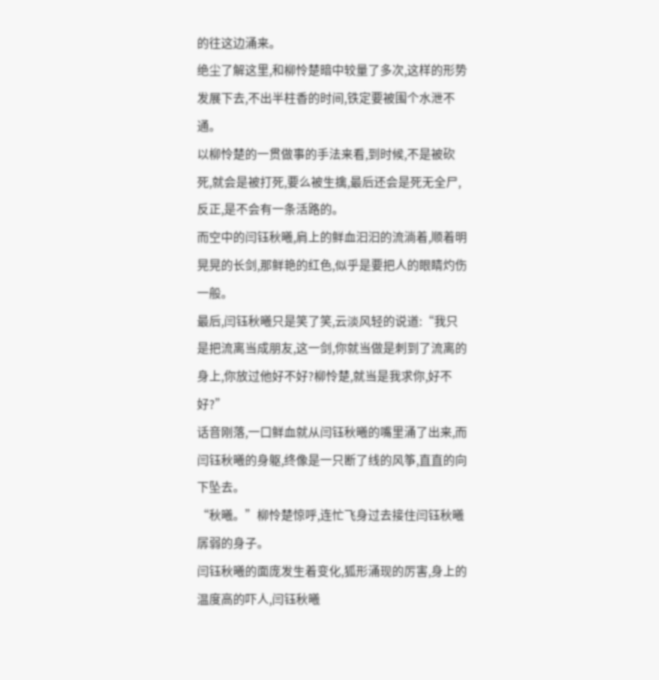的往这边涌来。
绝尘了解这里,和柳怜楚暗中较量了多次,这样的形势发展下去,不出半柱香的时间,铁定要被围个水泄不通。
以柳怜楚的一贯做事的手法来看,到时候,不是被砍死,就会是被打死,要么被生擒,最后还会是死无全尸,反正,是不会有一条活路的。
而空中的闫钰秋曦,肩上的鲜血汩汩的流淌着,顺着明晃晃的长剑,那鲜艳的红色,似乎是要把人的眼睛灼伤一般。
最后,闫钰秋曦只是笑了笑,云淡风轻的说道:“我只是把流离当成朋友,这一剑,你就当做是刺到了流离的身上,你放过他好不好?柳怜楚,就当是我求你,好不好?”
话音刚落,一口鲜血就从闫钰秋曦的嘴里涌了出来,而闫钰秋曦的身躯,终像是一只断了线的风筝,直直的向下坠去。
“秋曦。”柳怜楚惊呼,连忙飞身过去接住闫钰秋曦孱弱的身子。
闫钰秋曦的面庞发生着变化,狐形涌现的厉害,身上的温度高的吓人,闫钰秋曦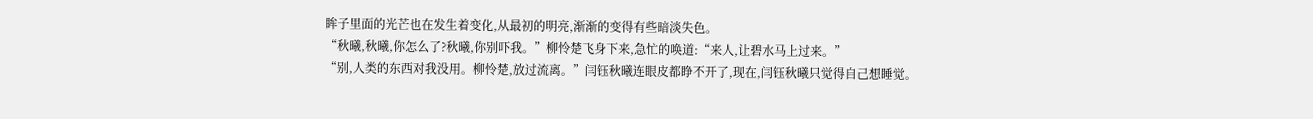眸子里面的光芒也在发生着变化,从最初的明亮,渐渐的变得有些暗淡失色。
“秋曦,秋曦,你怎么了?秋曦,你别吓我。”柳怜楚飞身下来,急忙的唤道:“来人,让碧水马上过来。”
“别,人类的东西对我没用。柳怜楚,放过流离。”闫钰秋曦连眼皮都睁不开了,现在,闫钰秋曦只觉得自己想睡觉。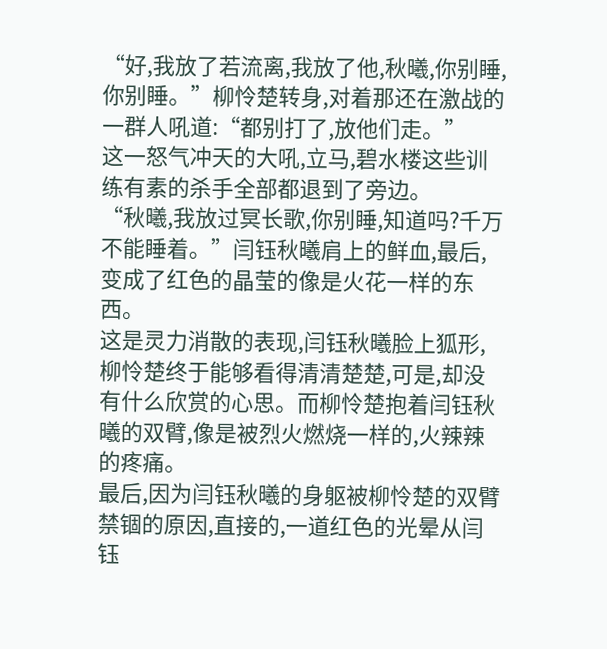“好,我放了若流离,我放了他,秋曦,你别睡,你别睡。”柳怜楚转身,对着那还在激战的一群人吼道:“都别打了,放他们走。”
这一怒气冲天的大吼,立马,碧水楼这些训练有素的杀手全部都退到了旁边。
“秋曦,我放过冥长歌,你别睡,知道吗?千万不能睡着。”闫钰秋曦肩上的鲜血,最后,变成了红色的晶莹的像是火花一样的东西。
这是灵力消散的表现,闫钰秋曦脸上狐形,柳怜楚终于能够看得清清楚楚,可是,却没有什么欣赏的心思。而柳怜楚抱着闫钰秋曦的双臂,像是被烈火燃烧一样的,火辣辣的疼痛。
最后,因为闫钰秋曦的身躯被柳怜楚的双臂禁锢的原因,直接的,一道红色的光晕从闫钰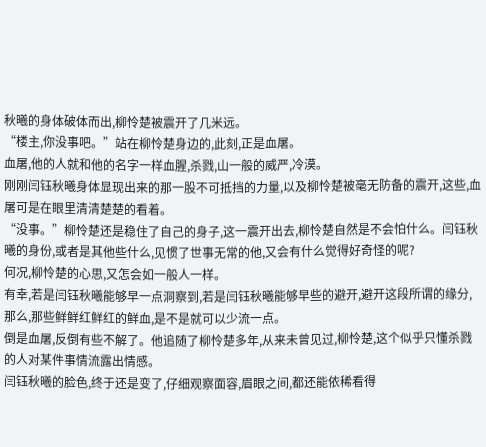秋曦的身体破体而出,柳怜楚被震开了几米远。
“楼主,你没事吧。”站在柳怜楚身边的,此刻,正是血屠。
血屠,他的人就和他的名字一样血腥,杀戮,山一般的威严,冷漠。
刚刚闫钰秋曦身体显现出来的那一股不可抵挡的力量,以及柳怜楚被毫无防备的震开,这些,血屠可是在眼里清清楚楚的看着。
“没事。”柳怜楚还是稳住了自己的身子,这一震开出去,柳怜楚自然是不会怕什么。闫钰秋曦的身份,或者是其他些什么,见惯了世事无常的他,又会有什么觉得好奇怪的呢?
何况,柳怜楚的心思,又怎会如一般人一样。
有幸,若是闫钰秋曦能够早一点洞察到,若是闫钰秋曦能够早些的避开,避开这段所谓的缘分,那么,那些鲜鲜红鲜红的鲜血,是不是就可以少流一点。
倒是血屠,反倒有些不解了。他追随了柳怜楚多年,从来未曾见过,柳怜楚,这个似乎只懂杀戮的人对某件事情流露出情感。
闫钰秋曦的脸色,终于还是变了,仔细观察面容,眉眼之间,都还能依稀看得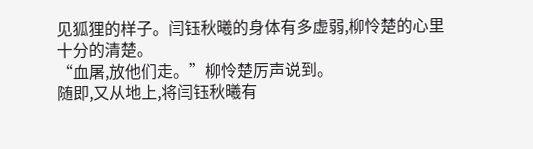见狐狸的样子。闫钰秋曦的身体有多虚弱,柳怜楚的心里十分的清楚。
“血屠,放他们走。”柳怜楚厉声说到。
随即,又从地上,将闫钰秋曦有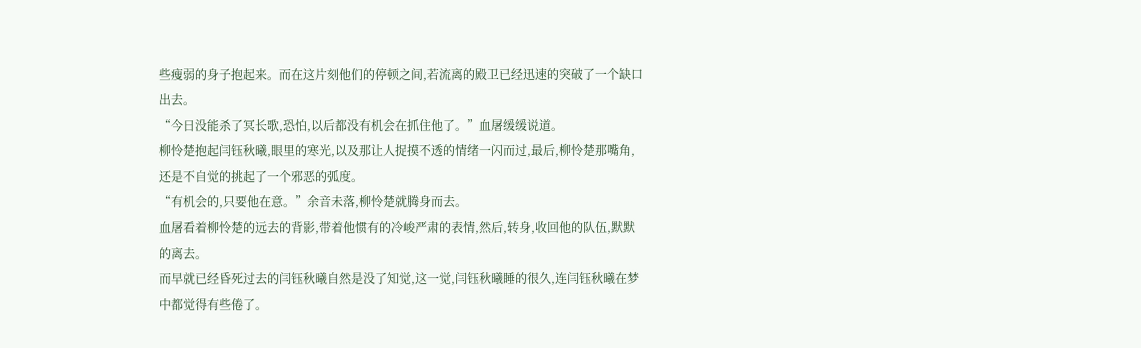些瘦弱的身子抱起来。而在这片刻他们的停顿之间,若流离的殿卫已经迅速的突破了一个缺口出去。
“今日没能杀了冥长歌,恐怕,以后都没有机会在抓住他了。”血屠缓缓说道。
柳怜楚抱起闫钰秋曦,眼里的寒光,以及那让人捉摸不透的情绪一闪而过,最后,柳怜楚那嘴角,还是不自觉的挑起了一个邪恶的弧度。
“有机会的,只要他在意。”余音未落,柳怜楚就腾身而去。
血屠看着柳怜楚的远去的背影,带着他惯有的冷峻严肃的表情,然后,转身,收回他的队伍,默默的离去。
而早就已经昏死过去的闫钰秋曦自然是没了知觉,这一觉,闫钰秋曦睡的很久,连闫钰秋曦在梦中都觉得有些倦了。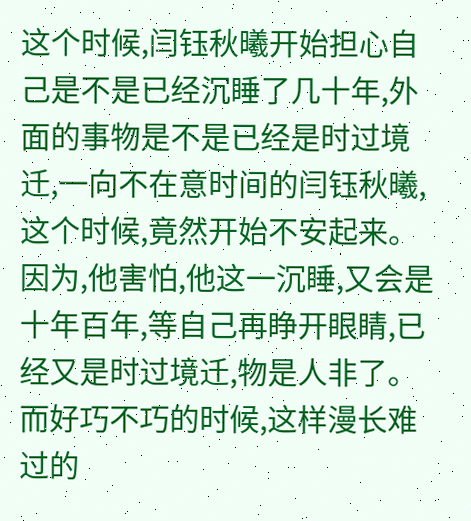这个时候,闫钰秋曦开始担心自己是不是已经沉睡了几十年,外面的事物是不是已经是时过境迁,一向不在意时间的闫钰秋曦,这个时候,竟然开始不安起来。
因为,他害怕,他这一沉睡,又会是十年百年,等自己再睁开眼睛,已经又是时过境迁,物是人非了。
而好巧不巧的时候,这样漫长难过的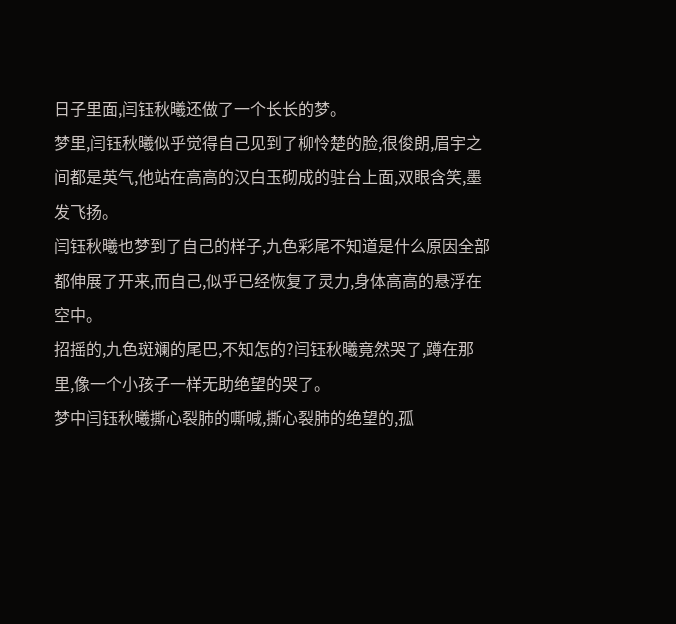日子里面,闫钰秋曦还做了一个长长的梦。
梦里,闫钰秋曦似乎觉得自己见到了柳怜楚的脸,很俊朗,眉宇之间都是英气,他站在高高的汉白玉砌成的驻台上面,双眼含笑,墨发飞扬。
闫钰秋曦也梦到了自己的样子,九色彩尾不知道是什么原因全部都伸展了开来,而自己,似乎已经恢复了灵力,身体高高的悬浮在空中。
招摇的,九色斑斓的尾巴,不知怎的?闫钰秋曦竟然哭了,蹲在那里,像一个小孩子一样无助绝望的哭了。
梦中闫钰秋曦撕心裂肺的嘶喊,撕心裂肺的绝望的,孤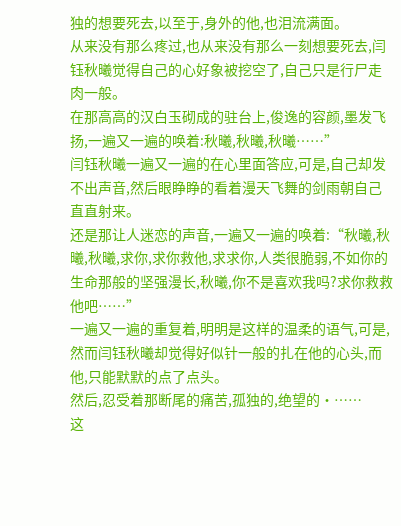独的想要死去,以至于,身外的他,也泪流满面。
从来没有那么疼过,也从来没有那么一刻想要死去,闫钰秋曦觉得自己的心好象被挖空了,自己只是行尸走肉一般。
在那高高的汉白玉砌成的驻台上,俊逸的容颜,墨发飞扬,一遍又一遍的唤着:秋曦,秋曦,秋曦……”
闫钰秋曦一遍又一遍的在心里面答应,可是,自己却发不出声音,然后眼睁睁的看着漫天飞舞的剑雨朝自己直直射来。
还是那让人迷恋的声音,一遍又一遍的唤着:“秋曦,秋曦,秋曦,求你,求你救他,求求你,人类很脆弱,不如你的生命那般的坚强漫长,秋曦,你不是喜欢我吗?求你救救他吧……”
一遍又一遍的重复着,明明是这样的温柔的语气,可是,然而闫钰秋曦却觉得好似针一般的扎在他的心头,而他,只能默默的点了点头。
然后,忍受着那断尾的痛苦,孤独的,绝望的·……
这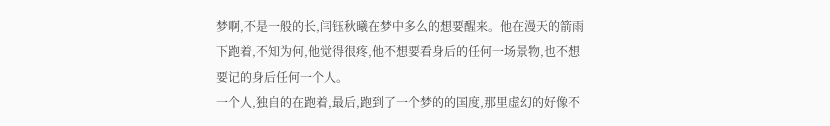梦啊,不是一般的长,闫钰秋曦在梦中多么的想要醒来。他在漫天的箭雨下跑着,不知为何,他觉得很疼,他不想要看身后的任何一场景物,也不想要记的身后任何一个人。
一个人,独自的在跑着,最后,跑到了一个梦的的国度,那里虚幻的好像不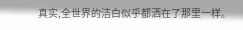真实,全世界的洁白似乎都洒在了那里一样。